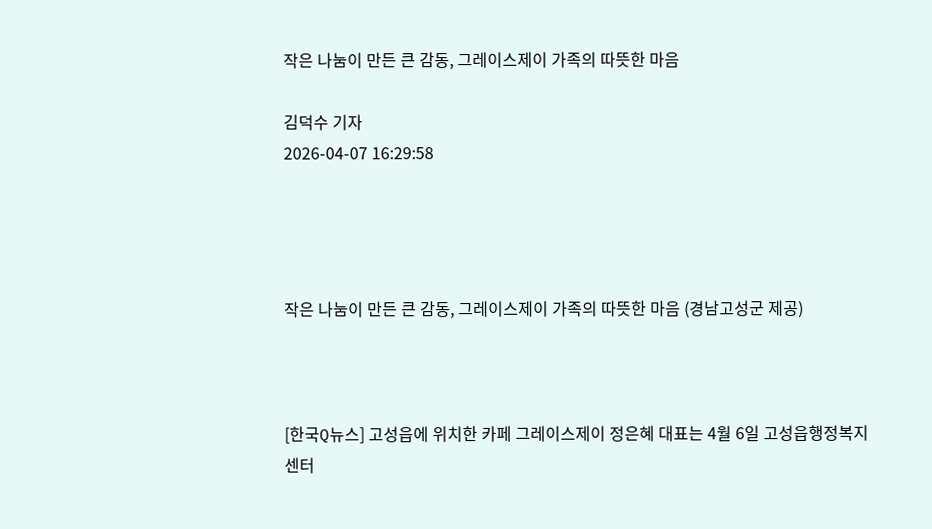작은 나눔이 만든 큰 감동, 그레이스제이 가족의 따뜻한 마음

김덕수 기자
2026-04-07 16:29:58




작은 나눔이 만든 큰 감동, 그레이스제이 가족의 따뜻한 마음 (경남고성군 제공)



[한국Q뉴스] 고성읍에 위치한 카페 그레이스제이 정은혜 대표는 4월 6일 고성읍행정복지센터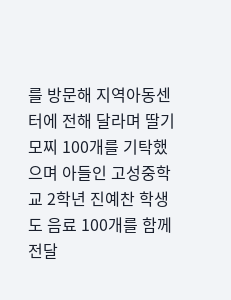를 방문해 지역아동센터에 전해 달라며 딸기모찌 100개를 기탁했으며 아들인 고성중학교 2학년 진예찬 학생도 음료 100개를 함께 전달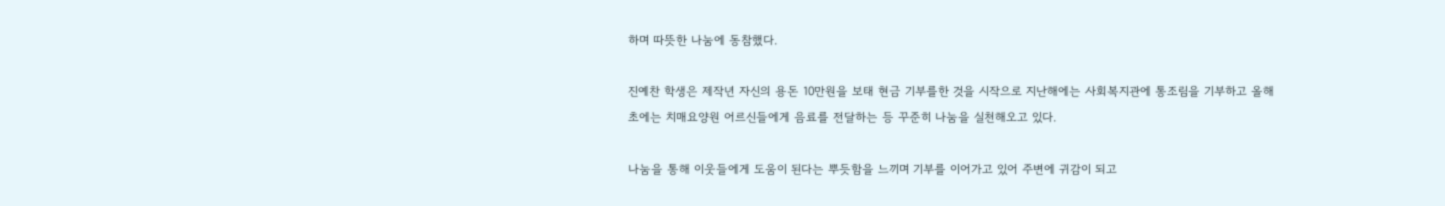하며 따뜻한 나눔에 동참했다.

진예찬 학생은 제작년 자신의 용돈 10만원을 보태 현금 기부를한 것을 시작으로 지난해에는 사회복지관에 통조림을 기부하고 올해 초에는 치매요양원 어르신들에게 음료를 전달하는 등 꾸준히 나눔을 실천해오고 있다.

나눔을 통해 이웃들에게 도움이 된다는 뿌듯함을 느끼며 기부를 이어가고 있어 주변에 귀감이 되고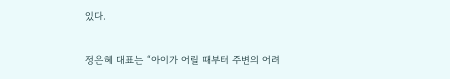있다.

정은혜 대표는 “아이가 어릴 때부터 주변의 어려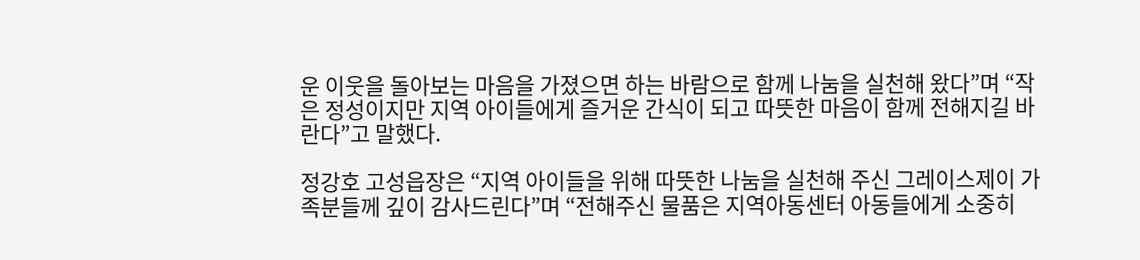운 이웃을 돌아보는 마음을 가졌으면 하는 바람으로 함께 나눔을 실천해 왔다”며 “작은 정성이지만 지역 아이들에게 즐거운 간식이 되고 따뜻한 마음이 함께 전해지길 바란다”고 말했다.

정강호 고성읍장은 “지역 아이들을 위해 따뜻한 나눔을 실천해 주신 그레이스제이 가족분들께 깊이 감사드린다”며 “전해주신 물품은 지역아동센터 아동들에게 소중히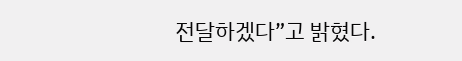전달하겠다”고 밝혔다.